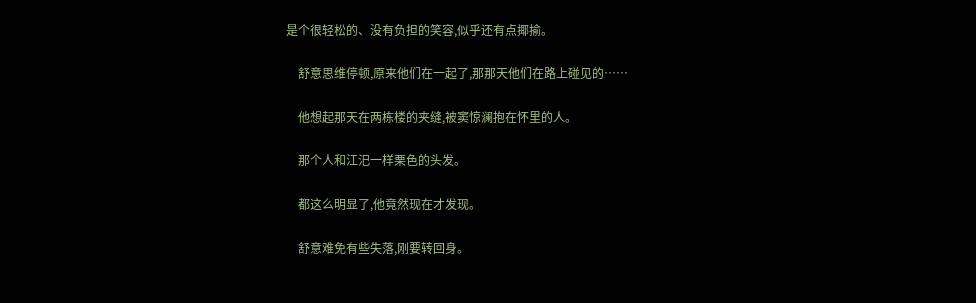是个很轻松的、没有负担的笑容,似乎还有点揶揄。

    舒意思维停顿,原来他们在一起了,那那天他们在路上碰见的……

    他想起那天在两栋楼的夹缝,被窦惊澜抱在怀里的人。

    那个人和江汜一样栗色的头发。

    都这么明显了,他竟然现在才发现。

    舒意难免有些失落,刚要转回身。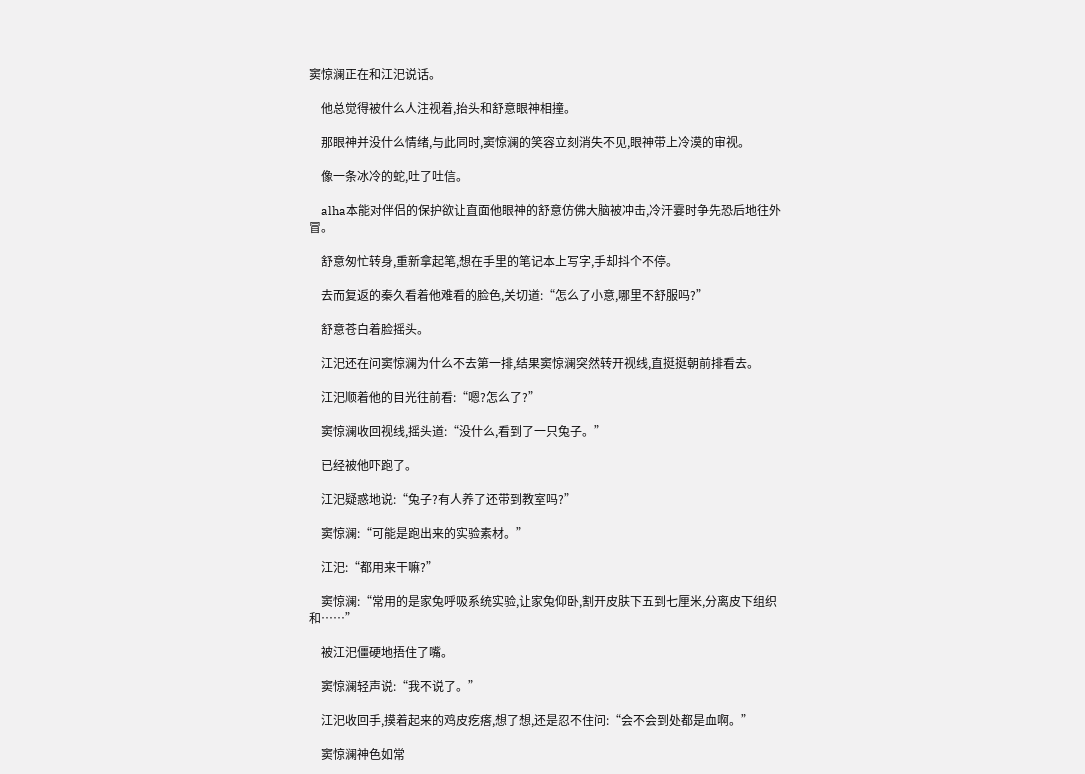窦惊澜正在和江汜说话。

    他总觉得被什么人注视着,抬头和舒意眼神相撞。

    那眼神并没什么情绪,与此同时,窦惊澜的笑容立刻消失不见,眼神带上冷漠的审视。

    像一条冰冷的蛇,吐了吐信。

    alha本能对伴侣的保护欲让直面他眼神的舒意仿佛大脑被冲击,冷汗霎时争先恐后地往外冒。

    舒意匆忙转身,重新拿起笔,想在手里的笔记本上写字,手却抖个不停。

    去而复返的秦久看着他难看的脸色,关切道:“怎么了小意,哪里不舒服吗?”

    舒意苍白着脸摇头。

    江汜还在问窦惊澜为什么不去第一排,结果窦惊澜突然转开视线,直挺挺朝前排看去。

    江汜顺着他的目光往前看:“嗯?怎么了?”

    窦惊澜收回视线,摇头道:“没什么,看到了一只兔子。”

    已经被他吓跑了。

    江汜疑惑地说:“兔子?有人养了还带到教室吗?”

    窦惊澜:“可能是跑出来的实验素材。”

    江汜:“都用来干嘛?”

    窦惊澜:“常用的是家兔呼吸系统实验,让家兔仰卧,割开皮肤下五到七厘米,分离皮下组织和……”

    被江汜僵硬地捂住了嘴。

    窦惊澜轻声说:“我不说了。”

    江汜收回手,摸着起来的鸡皮疙瘩,想了想,还是忍不住问:“会不会到处都是血啊。”

    窦惊澜神色如常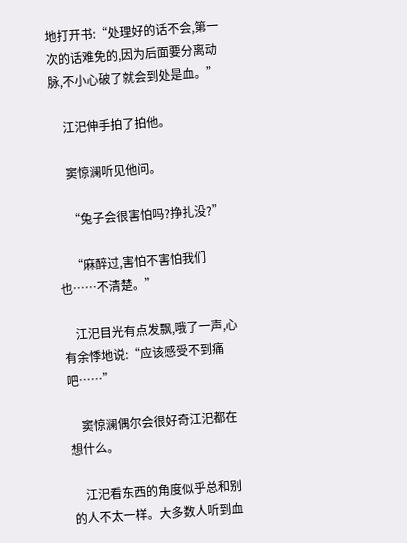地打开书:“处理好的话不会,第一次的话难免的,因为后面要分离动脉,不小心破了就会到处是血。”

    江汜伸手拍了拍他。

    窦惊澜听见他问。

    “兔子会很害怕吗?挣扎没?”

    “麻醉过,害怕不害怕我们也……不清楚。”

    江汜目光有点发飘,哦了一声,心有余悸地说:“应该感受不到痛吧……”

    窦惊澜偶尔会很好奇江汜都在想什么。

    江汜看东西的角度似乎总和别的人不太一样。大多数人听到血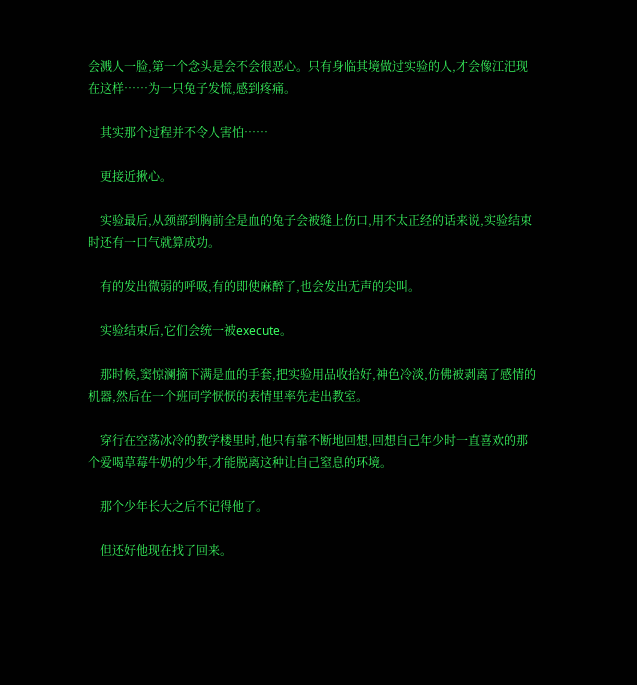会溅人一脸,第一个念头是会不会很恶心。只有身临其境做过实验的人,才会像江汜现在这样……为一只兔子发慌,感到疼痛。

    其实那个过程并不令人害怕……

    更接近揪心。

    实验最后,从颈部到胸前全是血的兔子会被缝上伤口,用不太正经的话来说,实验结束时还有一口气就算成功。

    有的发出微弱的呼吸,有的即使麻醉了,也会发出无声的尖叫。

    实验结束后,它们会统一被execute。

    那时候,窦惊澜摘下满是血的手套,把实验用品收拾好,神色冷淡,仿佛被剥离了感情的机器,然后在一个班同学恹恹的表情里率先走出教室。

    穿行在空荡冰冷的教学楼里时,他只有靠不断地回想,回想自己年少时一直喜欢的那个爱喝草莓牛奶的少年,才能脱离这种让自己窒息的环境。

    那个少年长大之后不记得他了。

    但还好他现在找了回来。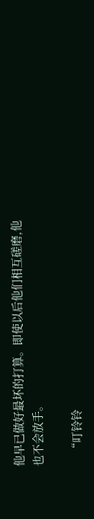他早已做好最坏的打算。即使以后他们相互磋磨,他也不会放手。

    “叮铃铃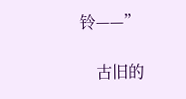铃——”

    古旧的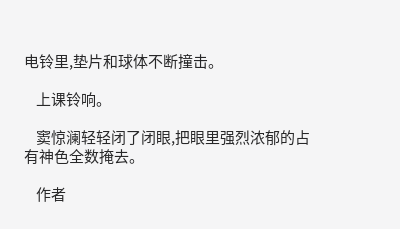电铃里,垫片和球体不断撞击。

    上课铃响。

    窦惊澜轻轻闭了闭眼,把眼里强烈浓郁的占有神色全数掩去。

    作者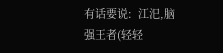有话要说:  江汜,脑强王者(轻轻